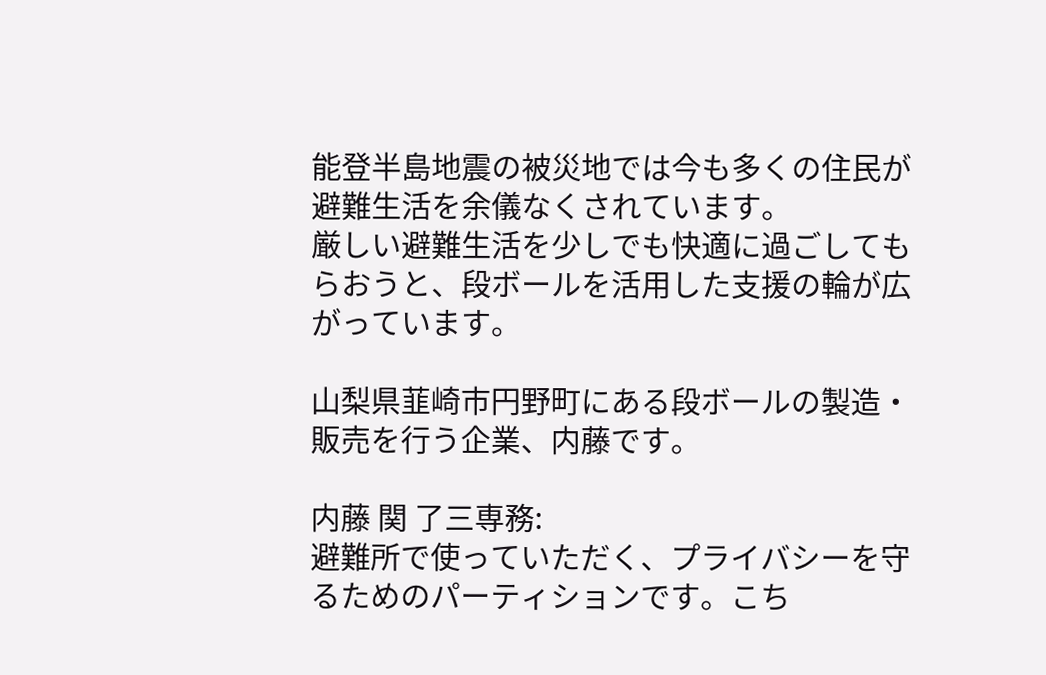能登半島地震の被災地では今も多くの住民が避難生活を余儀なくされています。
厳しい避難生活を少しでも快適に過ごしてもらおうと、段ボールを活用した支援の輪が広がっています。

山梨県韮崎市円野町にある段ボールの製造・販売を行う企業、内藤です。

内藤 関 了三専務:
避難所で使っていただく、プライバシーを守るためのパーティションです。こち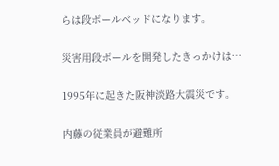らは段ボールベッドになります。

災害用段ボールを開発したきっかけは…

1995年に起きた阪神淡路大震災です。

内藤の従業員が避難所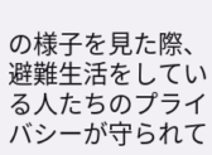の様子を見た際、避難生活をしている人たちのプライバシーが守られて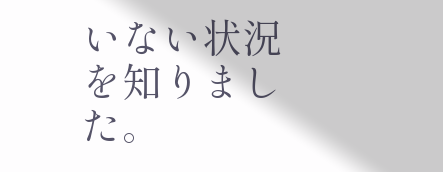いない状況を知りました。